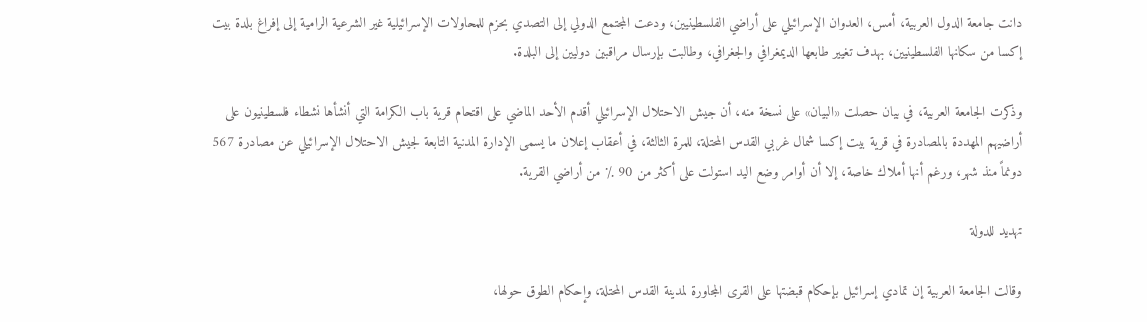دانت جامعة الدول العربية، أمس، العدوان الإسرائيلي على أراضي الفلسطينيين، ودعت المجتمع الدولي إلى التصدي بحزم للمحاولات الإسرائيلية غير الشرعية الرامية إلى إفراغ بلدة بيت إكسا من سكانها الفلسطينيين، بهدف تغيير طابعها الديمغرافي والجغرافي، وطالبت بإرسال مراقبين دوليين إلى البلدة.

وذكرت الجامعة العربية، في بيان حصلت «البيان» على نسخة منه، أن جيش الاحتلال الإسرائيلي أقدم الأحد الماضي على اقتحام قرية باب الكرامة التي أنشأها نشطاء فلسطينيون على أراضيهم المهددة بالمصادرة في قرية بيت إكسا شمال غربي القدس المحتلة، للمرة الثالثة، في أعقاب إعلان ما يسمى الإدارة المدنية التابعة لجيش الاحتلال الإسرائيلي عن مصادرة 567 دونماً منذ شهر، ورغم أنها أملاك خاصة، إلا أن أوامر وضع اليد استولت على أكثر من 90 ٪ من أراضي القرية.

تهديد للدولة

وقالت الجامعة العربية إن تمادي إسرائيل بإحكام قبضتها على القرى المجاورة لمدينة القدس المحتلة، وإحكام الطوق حولها،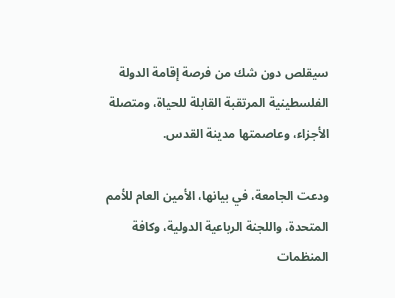سيقلص دون شك من فرصة إقامة الدولة الفلسطينية المرتقبة القابلة للحياة، ومتصلة الأجزاء، وعاصمتها مدينة القدس.

ودعت الجامعة، في بيانها، الأمين العام للأمم المتحدة، واللجنة الرباعية الدولية، وكافة المنظمات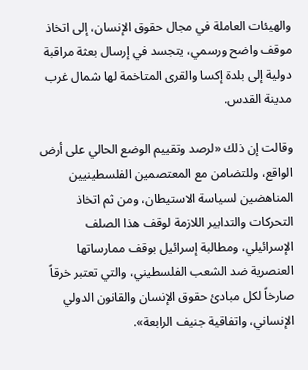والهيئات العاملة في مجال حقوق الإنسان، إلى اتخاذ موقف واضح ورسمي، يتجسد في إرسال بعثة مراقبة دولية إلى بلدة إكسا والقرى المتاخمة لها شمال غرب مدينة القدس.

وقالت إن ذلك «لرصد وتقييم الوضع الحالي على أرض الواقع، وللتضامن مع المعتصمين الفلسطينيين المناهضين لسياسة الاستيطان، ومن ثم اتخاذ التحركات والتدابير اللازمة لوقف هذا الصلف الإسرائيلي، ومطالبة إسرائيل بوقف ممارساتها العنصرية ضد الشعب الفلسطيني، والتي تعتبر خرقاً صارخاً لكل مبادئ حقوق الإنسان والقانون الدولي الإنساني، واتفاقية جنيف الرابعة».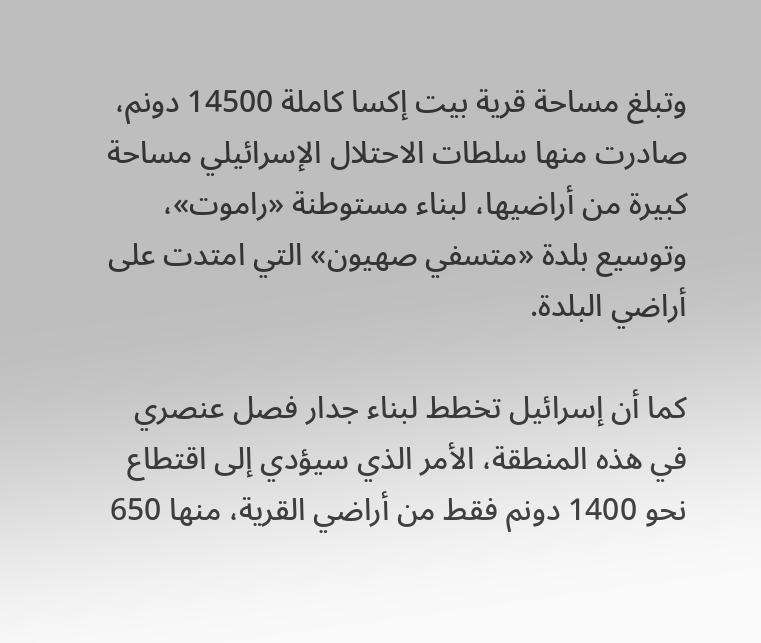وتبلغ مساحة قرية بيت إكسا كاملة 14500 دونم، صادرت منها سلطات الاحتلال الإسرائيلي مساحة كبيرة من أراضيها، لبناء مستوطنة «راموت»، وتوسيع بلدة «متسفي صهيون» التي امتدت على أراضي البلدة.

كما أن إسرائيل تخطط لبناء جدار فصل عنصري في هذه المنطقة، الأمر الذي سيؤدي إلى اقتطاع نحو 1400 دونم فقط من أراضي القرية، منها 650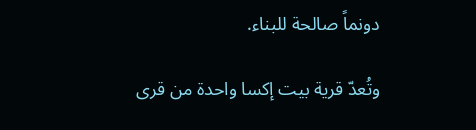دونماً صالحة للبناء.

وتُعدّ قرية بيت إكسا واحدة من قرى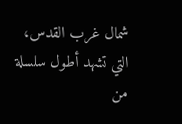شمال غرب القدس، التي تشهد أطول سلسلة من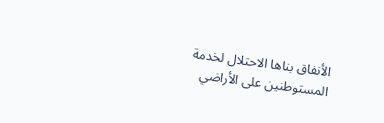الأنفاق بناها الاحتلال لخدمة المستوطنين على الأراضي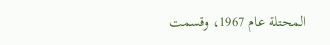المحتلة عام 1967، وقسمت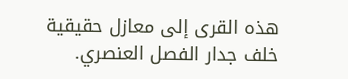هذه القرى إلى معازل حقيقية خلف جدار الفصل العنصري.